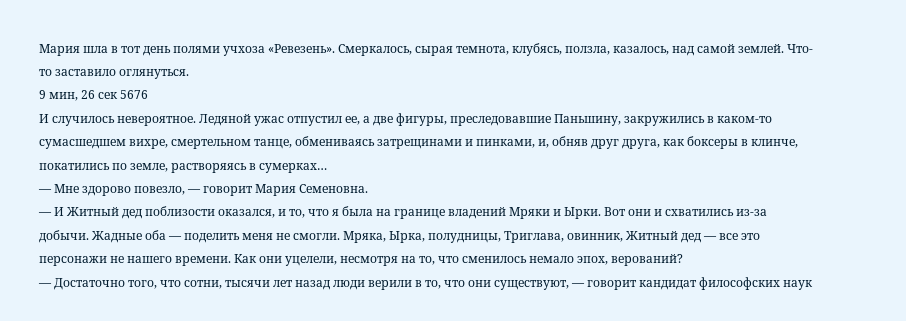Мария шла в тот день полями учхоза «Ревезень». Смеркалось, сырая темнота, клубясь, ползла, казалось, над самой землей. Что-то заставило оглянуться.
9 мин, 26 сек 5676
И случилось невероятное. Ледяной ужас отпустил ее, а две фигуры, преследовавшие Паньшину, закружились в каком-то сумасшедшем вихре, смертельном танце, обмениваясь затрещинами и пинками, и, обняв друг друга, как боксеры в клинче, покатились по земле, растворяясь в сумерках…
— Мне здорово повезло, — говорит Мария Семеновна.
— И Житный дед поблизости оказался, и то, что я была на границе владений Мряки и Ырки. Вот они и схватились из-за добычи. Жадные оба — поделить меня не смогли. Мряка, Ырка, полудницы, Триглава, овинник, Житный дед — все это персонажи не нашего времени. Как они уцелели, несмотря на то, что сменилось немало эпох, верований?
— Достаточно того, что сотни, тысячи лет назад люди верили в то, что они существуют, — говорит кандидат философских наук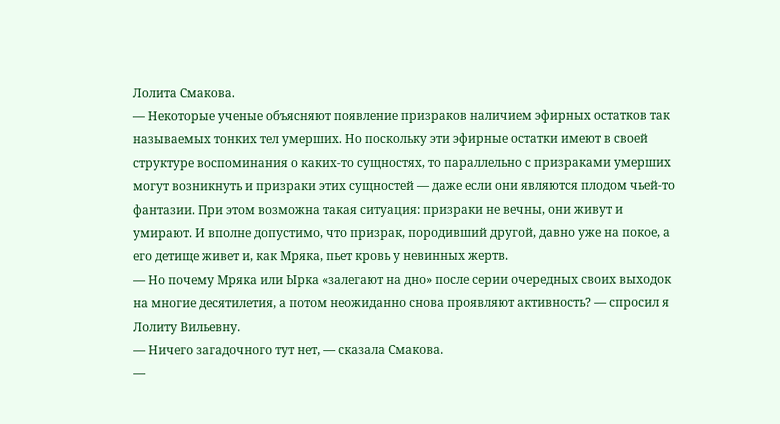Лолита Смакова.
— Некоторые ученые объясняют появление призраков наличием эфирных остатков так называемых тонких тел умерших. Но поскольку эти эфирные остатки имеют в своей структуре воспоминания о каких-то сущностях, то параллельно с призраками умерших могут возникнуть и призраки этих сущностей — даже если они являются плодом чьей-то фантазии. При этом возможна такая ситуация: призраки не вечны, они живут и умирают. И вполне допустимо, что призрак, породивший другой, давно уже на покое, а его детище живет и, как Мряка, пьет кровь у невинных жертв.
— Но почему Мряка или Ырка «залегают на дно» после серии очередных своих выходок на многие десятилетия, а потом неожиданно снова проявляют активность? — спросил я Лолиту Вильевну.
— Ничего загадочного тут нет, — сказала Смакова.
—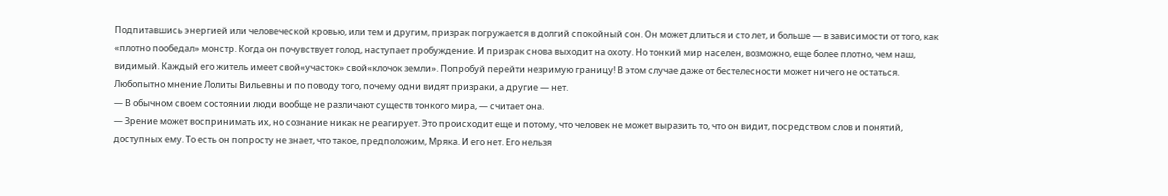Подпитавшись энергией или человеческой кровью, или тем и другим, призрак погружается в долгий спокойный сон. Он может длиться и сто лет, и больше — в зависимости от того, как «плотно пообедал» монстр. Когда он почувствует голод, наступает пробуждение. И призрак снова выходит на охоту. Но тонкий мир населен, возможно, еще более плотно, чем наш, видимый. Каждый его житель имеет свой«участок» свой«клочок земли». Попробуй перейти незримую границу! В этом случае даже от бестелесности может ничего не остаться. Любопытно мнение Лолиты Вильевны и по поводу того, почему одни видят призраки, а другие — нет.
— В обычном своем состоянии люди вообще не различают существ тонкого мира, — считает она.
— Зрение может воспринимать их, но сознание никак не реагирует. Это происходит еще и потому, что человек не может выразить то, что он видит, посредством слов и понятий, доступных ему. То есть он попросту не знает, что такое, предположим, Мряка. И его нет. Его нельзя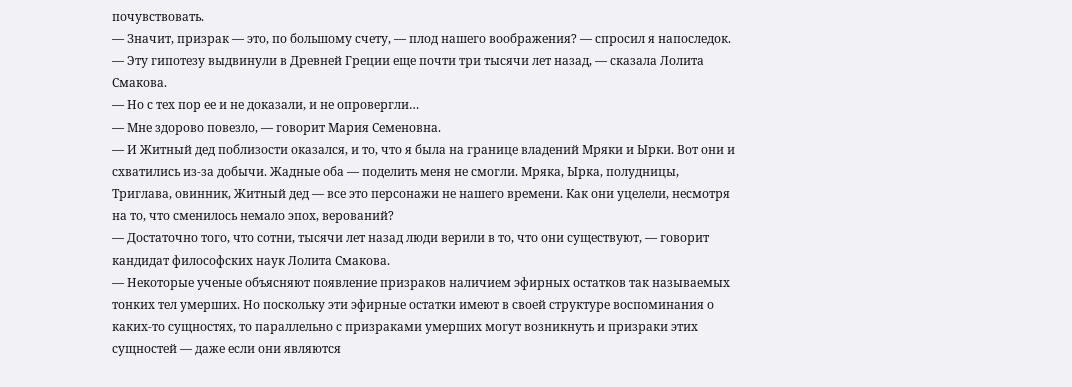почувствовать.
— Значит, призрак — это, по большому счету, — плод нашего воображения? — спросил я напоследок.
— Эту гипотезу выдвинули в Древней Греции еще почти три тысячи лет назад, — сказала Лолита Смакова.
— Но с тех пор ее и не доказали, и не опровергли…
— Мне здорово повезло, — говорит Мария Семеновна.
— И Житный дед поблизости оказался, и то, что я была на границе владений Мряки и Ырки. Вот они и схватились из-за добычи. Жадные оба — поделить меня не смогли. Мряка, Ырка, полудницы, Триглава, овинник, Житный дед — все это персонажи не нашего времени. Как они уцелели, несмотря на то, что сменилось немало эпох, верований?
— Достаточно того, что сотни, тысячи лет назад люди верили в то, что они существуют, — говорит кандидат философских наук Лолита Смакова.
— Некоторые ученые объясняют появление призраков наличием эфирных остатков так называемых тонких тел умерших. Но поскольку эти эфирные остатки имеют в своей структуре воспоминания о каких-то сущностях, то параллельно с призраками умерших могут возникнуть и призраки этих сущностей — даже если они являются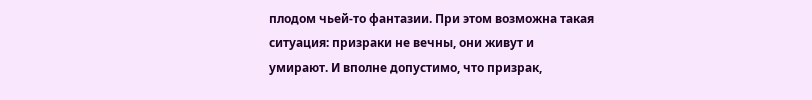плодом чьей-то фантазии. При этом возможна такая ситуация: призраки не вечны, они живут и умирают. И вполне допустимо, что призрак,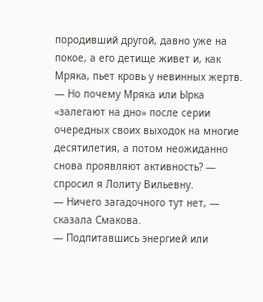породивший другой, давно уже на покое, а его детище живет и, как Мряка, пьет кровь у невинных жертв.
— Но почему Мряка или Ырка «залегают на дно» после серии очередных своих выходок на многие десятилетия, а потом неожиданно снова проявляют активность? — спросил я Лолиту Вильевну.
— Ничего загадочного тут нет, — сказала Смакова.
— Подпитавшись энергией или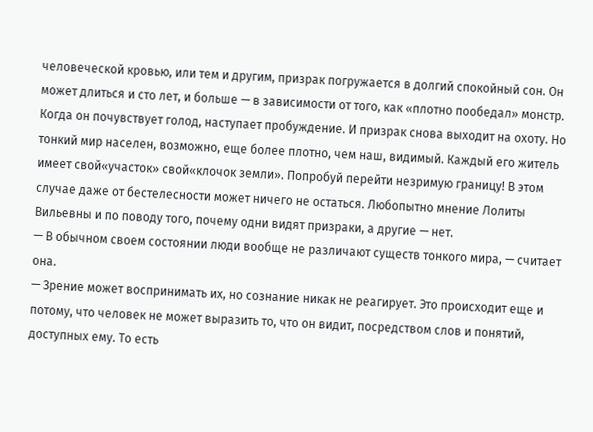человеческой кровью, или тем и другим, призрак погружается в долгий спокойный сон. Он может длиться и сто лет, и больше — в зависимости от того, как «плотно пообедал» монстр. Когда он почувствует голод, наступает пробуждение. И призрак снова выходит на охоту. Но тонкий мир населен, возможно, еще более плотно, чем наш, видимый. Каждый его житель имеет свой«участок» свой«клочок земли». Попробуй перейти незримую границу! В этом случае даже от бестелесности может ничего не остаться. Любопытно мнение Лолиты Вильевны и по поводу того, почему одни видят призраки, а другие — нет.
— В обычном своем состоянии люди вообще не различают существ тонкого мира, — считает она.
— Зрение может воспринимать их, но сознание никак не реагирует. Это происходит еще и потому, что человек не может выразить то, что он видит, посредством слов и понятий, доступных ему. То есть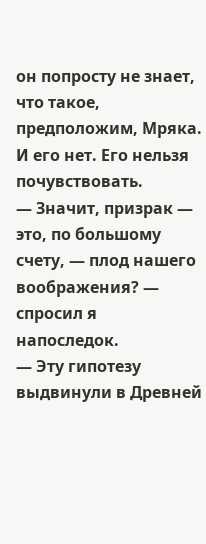он попросту не знает, что такое, предположим, Мряка. И его нет. Его нельзя почувствовать.
— Значит, призрак — это, по большому счету, — плод нашего воображения? — спросил я напоследок.
— Эту гипотезу выдвинули в Древней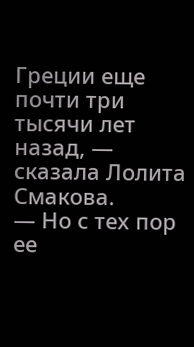Греции еще почти три тысячи лет назад, — сказала Лолита Смакова.
— Но с тех пор ее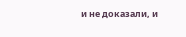и не доказали, и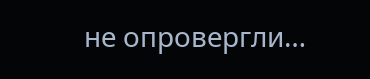не опровергли…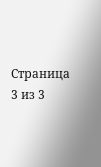Страница 3 из 3